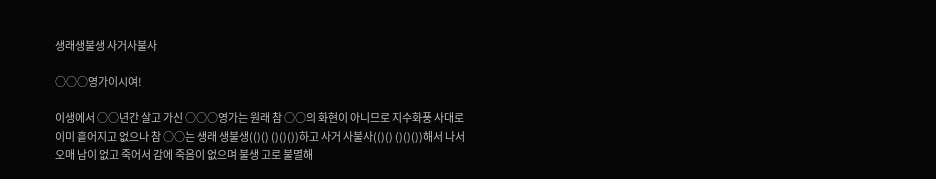생래생불생 사거사불사

○○○영가이시여!

이생에서 ○○년간 살고 가신 ○○○영가는 원래 참 ○○의 화현이 아니므로 지수화풍 사대로 이미 흩어지고 없으나 참 ○○는 생래 생불생(()() ()()())하고 사거 사불사(()() ()()())해서 나서 오매 남이 없고 죽어서 감에 죽음이 없으며 불생 고로 불멸해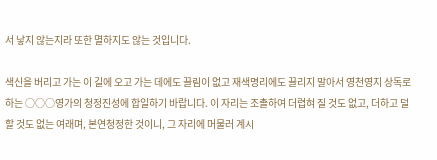서 낳지 않는지라 또한 멸하지도 않는 것입니다.

색신을 버리고 가는 이 길에 오고 가는 데에도 끌림이 없고 재색명리에도 끌리지 말아서 영천영지 상독로하는 ○○○영가의 청정진성에 합일하기 바랍니다. 이 자리는 조촐하여 더렵혀 질 것도 없고, 더하고 덜 할 것도 없는 여래며, 본연청정한 것이니, 그 자리에 머물러 계시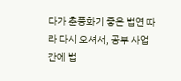다가 춘풍화기 좋은 법연 따라 다시 오셔서, 공부 사업간에 법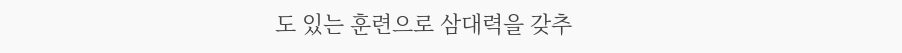도 있는 훈련으로 삼대력을 갖추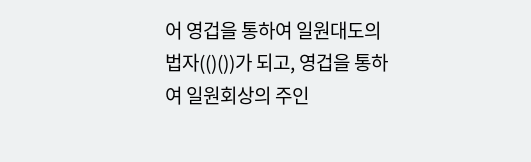어 영겁을 통하여 일원대도의 법자(()())가 되고, 영겁을 통하여 일원회상의 주인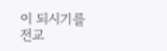이 되시기를 전교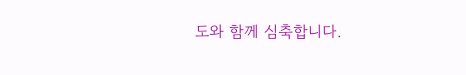도와 함께 심축합니다.